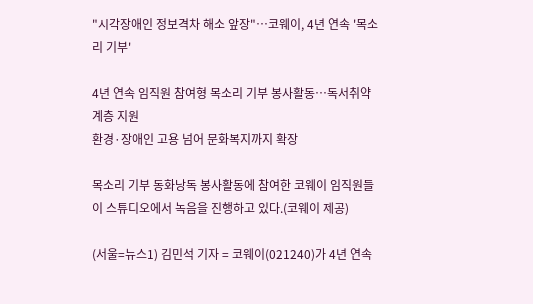"시각장애인 정보격차 해소 앞장"…코웨이, 4년 연속 '목소리 기부'

4년 연속 임직원 참여형 목소리 기부 봉사활동…독서취약계층 지원
환경·장애인 고용 넘어 문화복지까지 확장

목소리 기부 동화낭독 봉사활동에 참여한 코웨이 임직원들이 스튜디오에서 녹음을 진행하고 있다.(코웨이 제공)

(서울=뉴스1) 김민석 기자 = 코웨이(021240)가 4년 연속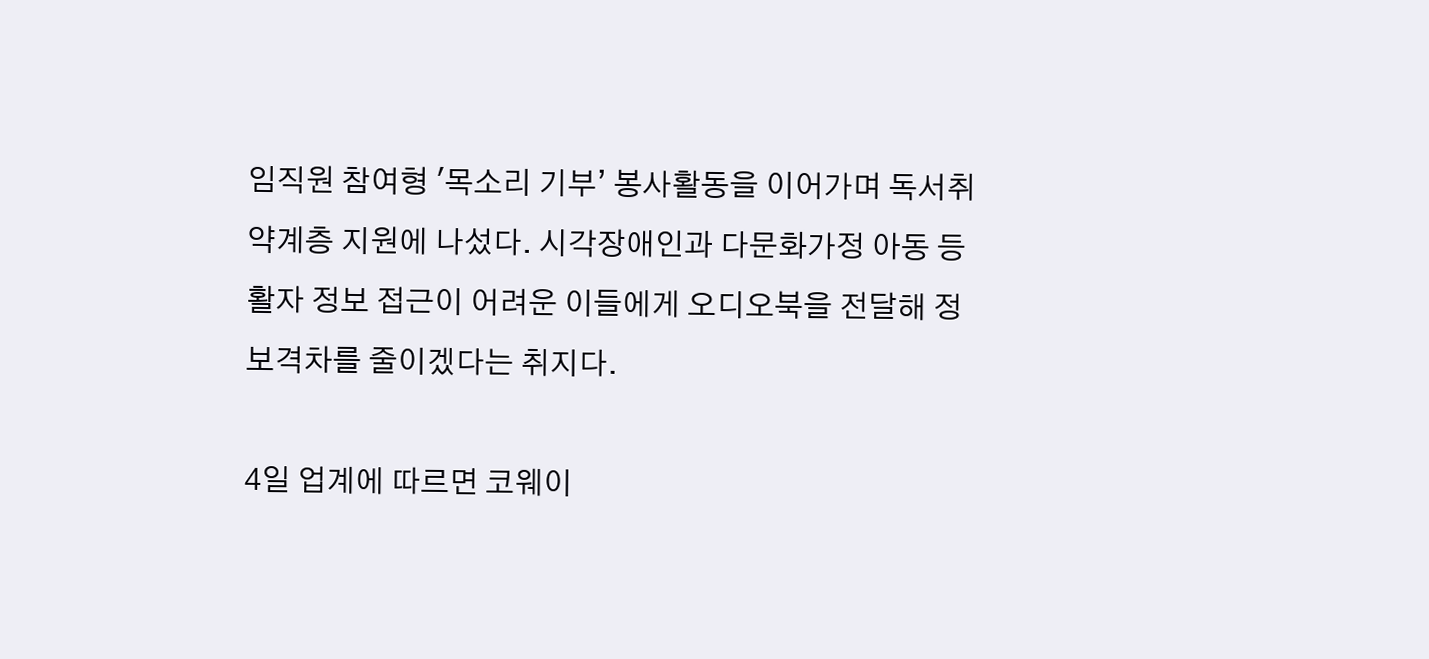임직원 참여형 '목소리 기부’ 봉사활동을 이어가며 독서취약계층 지원에 나섰다. 시각장애인과 다문화가정 아동 등 활자 정보 접근이 어려운 이들에게 오디오북을 전달해 정보격차를 줄이겠다는 취지다.

4일 업계에 따르면 코웨이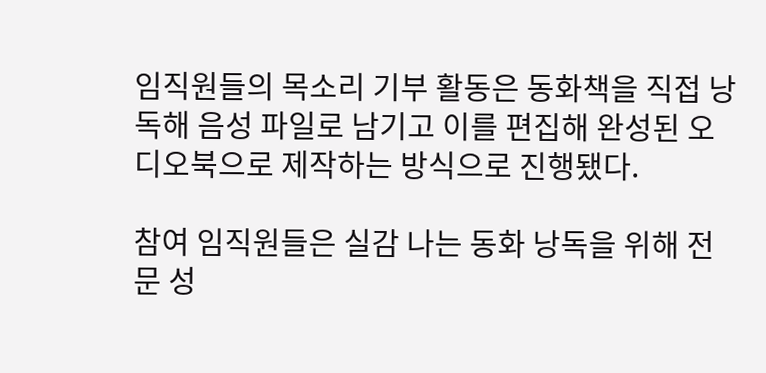임직원들의 목소리 기부 활동은 동화책을 직접 낭독해 음성 파일로 남기고 이를 편집해 완성된 오디오북으로 제작하는 방식으로 진행됐다.

참여 임직원들은 실감 나는 동화 낭독을 위해 전문 성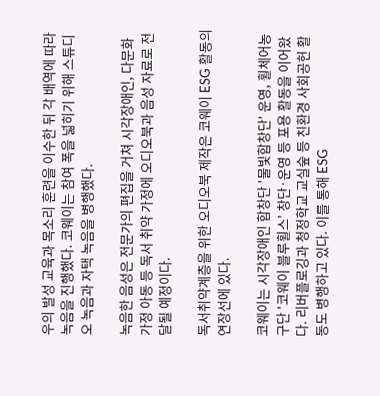우의 발성 교육과 목소리 훈련을 이수한 뒤 각 배역에 따라 녹음을 진행했다. 코웨이는 참여 폭을 넓히기 위해 스튜디오 녹음과 자택 녹음을 병행했다.

녹음한 음성은 전문가의 편집을 거쳐 시각장애인, 다문화 가정 아동 등 독서 취약 가정에 오디오북과 음성 자료로 전달될 예정이다.

독서취약계층을 위한 오디오북 제작은 코웨이 ESG 활동의 연장선에 있다.

코웨이는 시각장애인 합창단 '물빛합창단' 운영, 휠체어농구단 '코웨이 블루휠스' 창단·운영 등 포용 활동을 이어왔다. 리버플로깅과 청정학교 교실숲 등 친환경 사회공헌 활동도 병행하고 있다. 이를 통해 ESG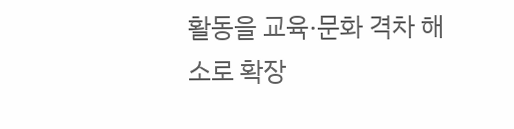활동을 교육·문화 격차 해소로 확장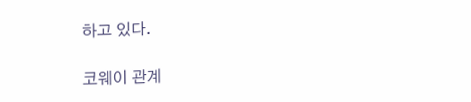하고 있다.

코웨이 관계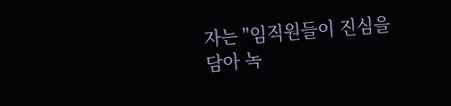자는 "임직원들이 진심을 담아 녹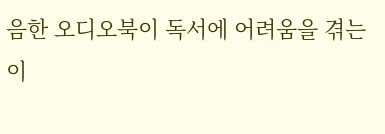음한 오디오북이 독서에 어려움을 겪는 이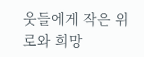웃들에게 작은 위로와 희망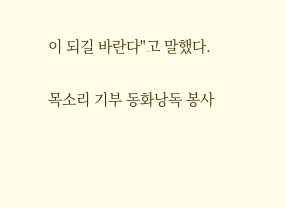이 되길 바란다"고 말했다.

목소리 기부 동화낭독 봉사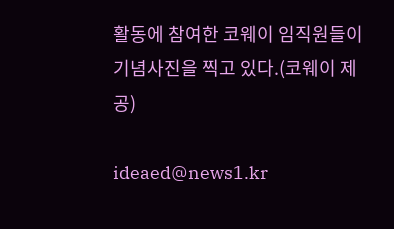활동에 참여한 코웨이 임직원들이 기념사진을 찍고 있다.(코웨이 제공)

ideaed@news1.kr